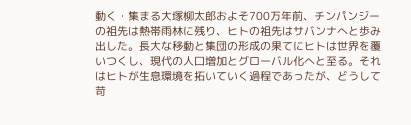動く・集まる大塚柳太郎およそ700万年前、チンパンジーの祖先は熱帯雨林に残り、ヒトの祖先はサバンナへと歩み出した。長大な移動と集団の形成の果てにヒトは世界を覆いつくし、現代の人口増加とグローバル化へと至る。それはヒトが生息環境を拓いていく過程であったが、どうして苛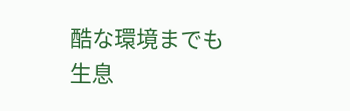酷な環境までも生息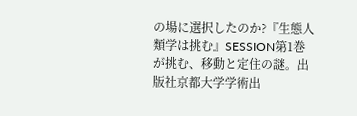の場に選択したのか?『生態人類学は挑む』SESSION第1巻が挑む、移動と定住の謎。出版社京都大学学術出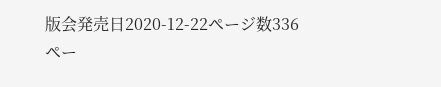版会発売日2020-12-22ページ数336ペー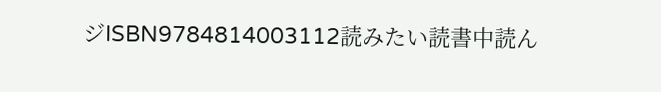ジISBN9784814003112読みたい読書中読ん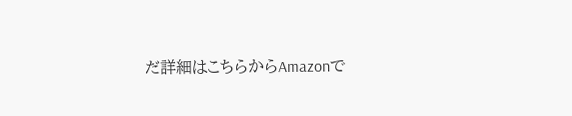だ詳細はこちらからAmazonで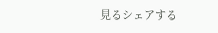見るシェアする